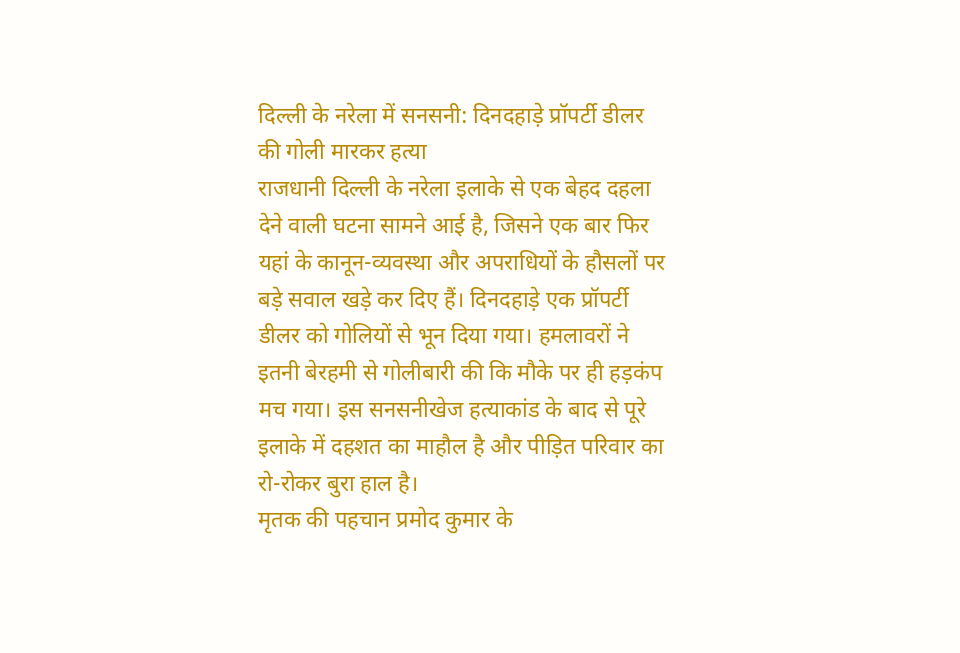दिल्ली के नरेला में सनसनी: दिनदहाड़े प्रॉपर्टी डीलर की गोली मारकर हत्या
राजधानी दिल्ली के नरेला इलाके से एक बेहद दहला देने वाली घटना सामने आई है, जिसने एक बार फिर यहां के कानून-व्यवस्था और अपराधियों के हौसलों पर बड़े सवाल खड़े कर दिए हैं। दिनदहाड़े एक प्रॉपर्टी डीलर को गोलियों से भून दिया गया। हमलावरों ने इतनी बेरहमी से गोलीबारी की कि मौके पर ही हड़कंप मच गया। इस सनसनीखेज हत्याकांड के बाद से पूरे इलाके में दहशत का माहौल है और पीड़ित परिवार का रो-रोकर बुरा हाल है।
मृतक की पहचान प्रमोद कुमार के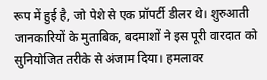रूप में हुई है, जो पेशे से एक प्रॉपर्टी डीलर थे। शुरुआती जानकारियों के मुताबिक, बदमाशों ने इस पूरी वारदात को सुनियोजित तरीके से अंजाम दिया। हमलावर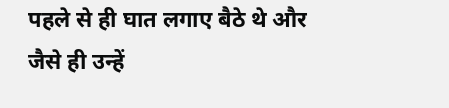पहले से ही घात लगाए बैठे थे और जैसे ही उन्हें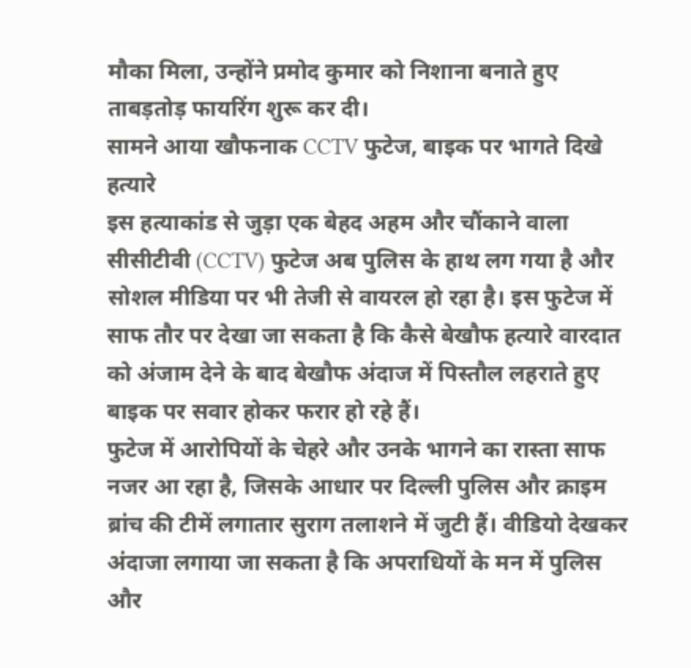मौका मिला, उन्होंने प्रमोद कुमार को निशाना बनाते हुए ताबड़तोड़ फायरिंग शुरू कर दी।
सामने आया खौफनाक CCTV फुटेज, बाइक पर भागते दिखे हत्यारे
इस हत्याकांड से जुड़ा एक बेहद अहम और चौंकाने वाला सीसीटीवी (CCTV) फुटेज अब पुलिस के हाथ लग गया है और सोशल मीडिया पर भी तेजी से वायरल हो रहा है। इस फुटेज में साफ तौर पर देखा जा सकता है कि कैसे बेखौफ हत्यारे वारदात को अंजाम देने के बाद बेखौफ अंदाज में पिस्तौल लहराते हुए बाइक पर सवार होकर फरार हो रहे हैं।
फुटेज में आरोपियों के चेहरे और उनके भागने का रास्ता साफ नजर आ रहा है, जिसके आधार पर दिल्ली पुलिस और क्राइम ब्रांच की टीमें लगातार सुराग तलाशने में जुटी हैं। वीडियो देखकर अंदाजा लगाया जा सकता है कि अपराधियों के मन में पुलिस और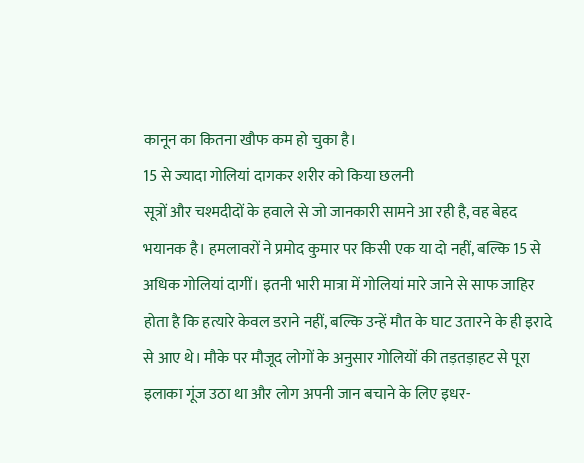कानून का कितना खौफ कम हो चुका है।
15 से ज्यादा गोलियां दागकर शरीर को किया छलनी
सूत्रों और चश्मदीदों के हवाले से जो जानकारी सामने आ रही है, वह बेहद भयानक है। हमलावरों ने प्रमोद कुमार पर किसी एक या दो नहीं, बल्कि 15 से अधिक गोलियां दागीं। इतनी भारी मात्रा में गोलियां मारे जाने से साफ जाहिर होता है कि हत्यारे केवल डराने नहीं, बल्कि उन्हें मौत के घाट उतारने के ही इरादे से आए थे। मौके पर मौजूद लोगों के अनुसार गोलियों की तड़तड़ाहट से पूरा इलाका गूंज उठा था और लोग अपनी जान बचाने के लिए इधर-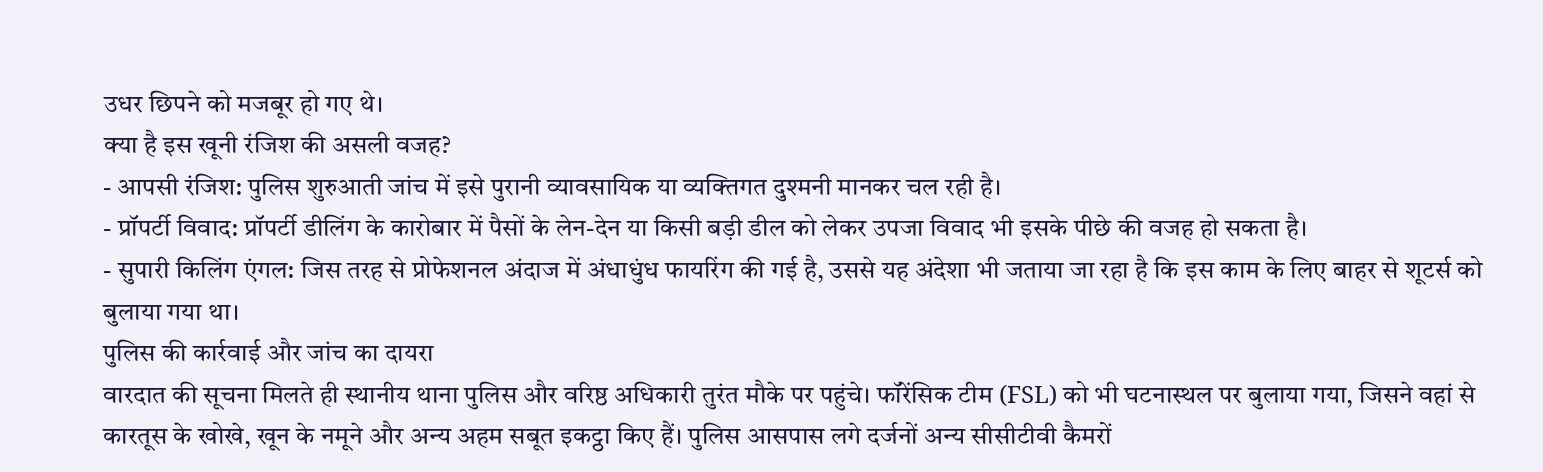उधर छिपने को मजबूर हो गए थे।
क्या है इस खूनी रंजिश की असली वजह?
- आपसी रंजिश: पुलिस शुरुआती जांच में इसे पुरानी व्यावसायिक या व्यक्तिगत दुश्मनी मानकर चल रही है।
- प्रॉपर्टी विवाद: प्रॉपर्टी डीलिंग के कारोबार में पैसों के लेन-देन या किसी बड़ी डील को लेकर उपजा विवाद भी इसके पीछे की वजह हो सकता है।
- सुपारी किलिंग एंगल: जिस तरह से प्रोफेशनल अंदाज में अंधाधुंध फायरिंग की गई है, उससे यह अंदेशा भी जताया जा रहा है कि इस काम के लिए बाहर से शूटर्स को बुलाया गया था।
पुलिस की कार्रवाई और जांच का दायरा
वारदात की सूचना मिलते ही स्थानीय थाना पुलिस और वरिष्ठ अधिकारी तुरंत मौके पर पहुंचे। फॉरेंसिक टीम (FSL) को भी घटनास्थल पर बुलाया गया, जिसने वहां से कारतूस के खोखे, खून के नमूने और अन्य अहम सबूत इकट्ठा किए हैं। पुलिस आसपास लगे दर्जनों अन्य सीसीटीवी कैमरों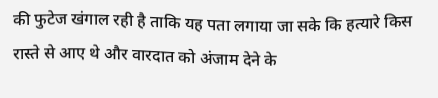की फुटेज खंगाल रही है ताकि यह पता लगाया जा सके कि हत्यारे किस रास्ते से आए थे और वारदात को अंजाम देने के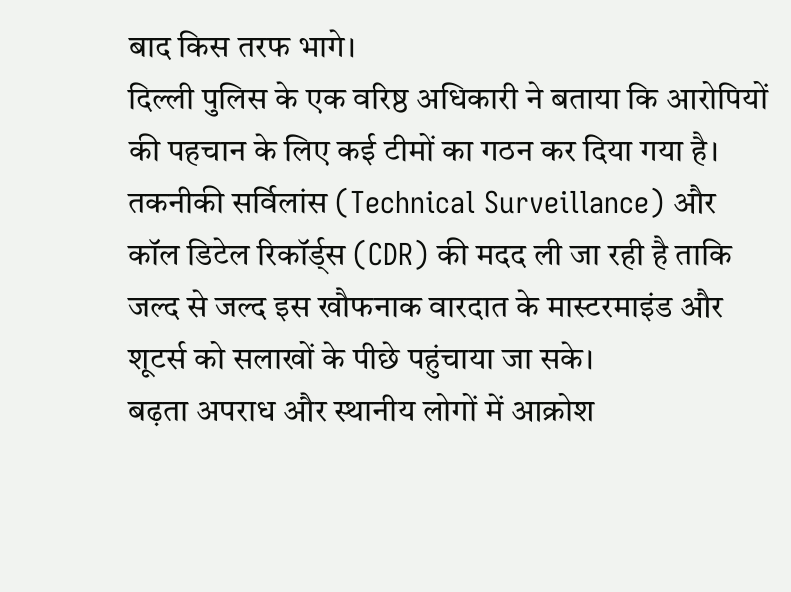बाद किस तरफ भागे।
दिल्ली पुलिस के एक वरिष्ठ अधिकारी ने बताया कि आरोपियों की पहचान के लिए कई टीमों का गठन कर दिया गया है। तकनीकी सर्विलांस (Technical Surveillance) और कॉल डिटेल रिकॉर्ड्स (CDR) की मदद ली जा रही है ताकि जल्द से जल्द इस खौफनाक वारदात के मास्टरमाइंड और शूटर्स को सलाखों के पीछे पहुंचाया जा सके।
बढ़ता अपराध और स्थानीय लोगों में आक्रोश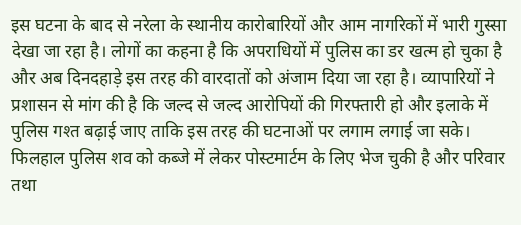इस घटना के बाद से नरेला के स्थानीय कारोबारियों और आम नागरिकों में भारी गुस्सा देखा जा रहा है। लोगों का कहना है कि अपराधियों में पुलिस का डर खत्म हो चुका है और अब दिनदहाड़े इस तरह की वारदातों को अंजाम दिया जा रहा है। व्यापारियों ने प्रशासन से मांग की है कि जल्द से जल्द आरोपियों की गिरफ्तारी हो और इलाके में पुलिस गश्त बढ़ाई जाए ताकि इस तरह की घटनाओं पर लगाम लगाई जा सके।
फिलहाल पुलिस शव को कब्जे में लेकर पोस्टमार्टम के लिए भेज चुकी है और परिवार तथा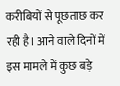करीबियों से पूछताछ कर रही है। आने वाले दिनों में इस मामले में कुछ बड़े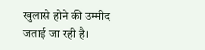खुलासे होने की उम्मीद जताई जा रही है।